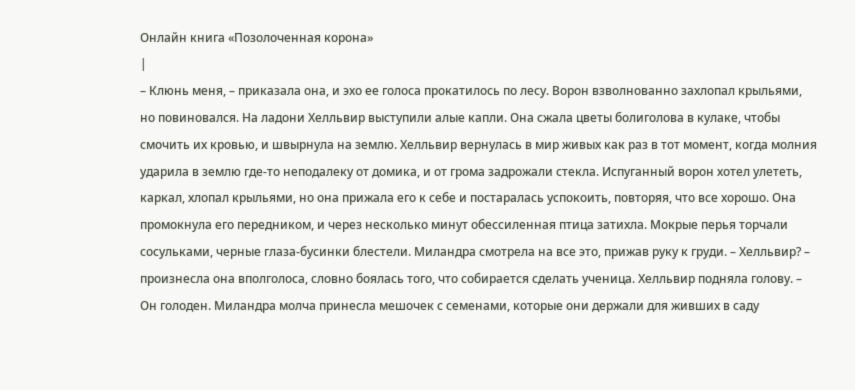Онлайн книга «Позолоченная корона»
|
– Клюнь меня, – приказала она, и эхо ее голоса прокатилось по лесу. Ворон взволнованно захлопал крыльями, но повиновался. На ладони Хелльвир выступили алые капли. Она сжала цветы болиголова в кулаке, чтобы смочить их кровью, и швырнула на землю. Хелльвир вернулась в мир живых как раз в тот момент, когда молния ударила в землю где-то неподалеку от домика, и от грома задрожали стекла. Испуганный ворон хотел улететь, каркал, хлопал крыльями, но она прижала его к себе и постаралась успокоить, повторяя, что все хорошо. Она промокнула его передником, и через несколько минут обессиленная птица затихла. Мокрые перья торчали сосульками, черные глаза-бусинки блестели. Миландра смотрела на все это, прижав руку к груди. – Хелльвир? – произнесла она вполголоса, словно боялась того, что собирается сделать ученица. Хелльвир подняла голову. – Он голоден. Миландра молча принесла мешочек с семенами, которые они держали для живших в саду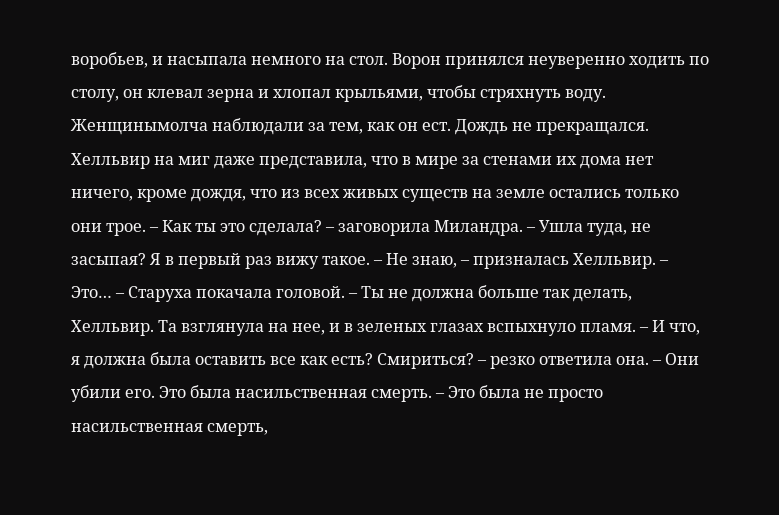воробьев, и насыпала немного на стол. Ворон принялся неуверенно ходить по столу, он клевал зерна и хлопал крыльями, чтобы стряхнуть воду. Женщинымолча наблюдали за тем, как он ест. Дождь не прекращался. Хелльвир на миг даже представила, что в мире за стенами их дома нет ничего, кроме дождя, что из всех живых существ на земле остались только они трое. – Как ты это сделала? – заговорила Миландра. – Ушла туда, не засыпая? Я в первый раз вижу такое. – Не знаю, – призналась Хелльвир. – Это… – Старуха покачала головой. – Ты не должна больше так делать, Хелльвир. Та взглянула на нее, и в зеленых глазах вспыхнуло пламя. – И что, я должна была оставить все как есть? Смириться? – резко ответила она. – Они убили его. Это была насильственная смерть. – Это была не просто насильственная смерть,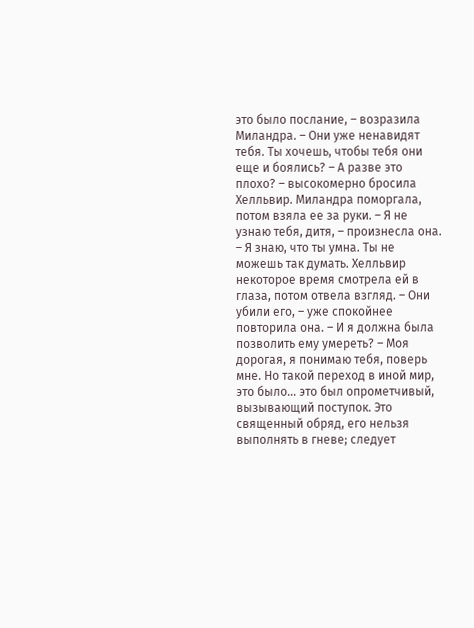это было послание, – возразила Миландра. – Они уже ненавидят тебя. Ты хочешь, чтобы тебя они еще и боялись? – А разве это плохо? – высокомерно бросила Хелльвир. Миландра поморгала, потом взяла ее за руки. – Я не узнаю тебя, дитя, – произнесла она. – Я знаю, что ты умна. Ты не можешь так думать. Хелльвир некоторое время смотрела ей в глаза, потом отвела взгляд. – Они убили его, – уже спокойнее повторила она. – И я должна была позволить ему умереть? – Моя дорогая, я понимаю тебя, поверь мне. Но такой переход в иной мир, это было… это был опрометчивый, вызывающий поступок. Это священный обряд, его нельзя выполнять в гневе; следует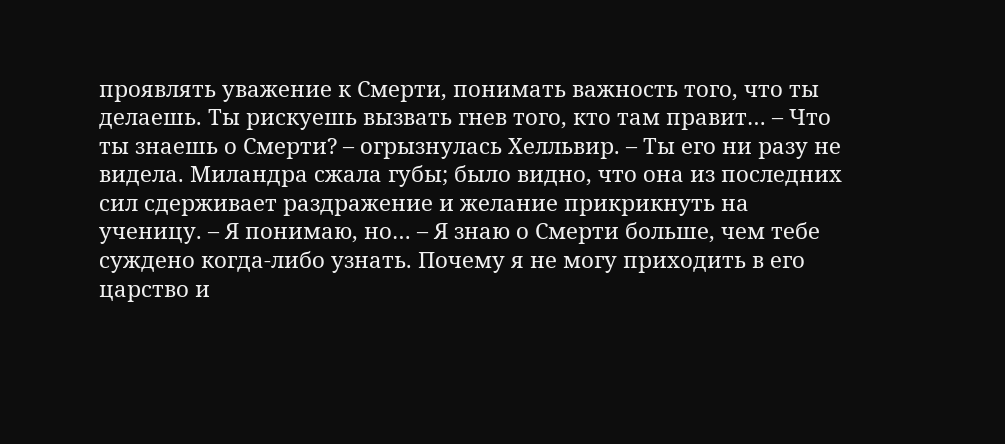проявлять уважение к Смерти, понимать важность того, что ты делаешь. Ты рискуешь вызвать гнев того, кто там правит… – Что ты знаешь о Смерти? – огрызнулась Хелльвир. – Ты его ни разу не видела. Миландра сжала губы; было видно, что она из последних сил сдерживает раздражение и желание прикрикнуть на ученицу. – Я понимаю, но… – Я знаю о Смерти больше, чем тебе суждено когда-либо узнать. Почему я не могу приходить в его царство и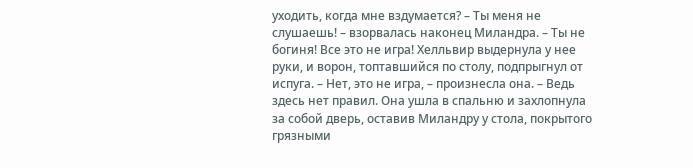уходить, когда мне вздумается? – Ты меня не слушаешь! – взорвалась наконец Миландра. – Ты не богиня! Все это не игра! Хелльвир выдернула у нее руки, и ворон, топтавшийся по столу, подпрыгнул от испуга. – Нет, это не игра, – произнесла она. – Ведь здесь нет правил. Она ушла в спальню и захлопнула за собой дверь, оставив Миландру у стола, покрытого грязными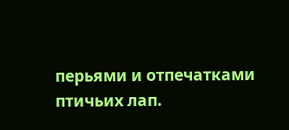перьями и отпечатками птичьих лап.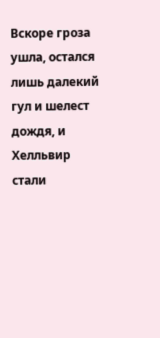Вскоре гроза ушла, остался лишь далекий гул и шелест дождя, и Хелльвир стали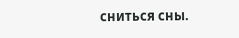сниться сны.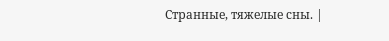Странные, тяжелые сны. |